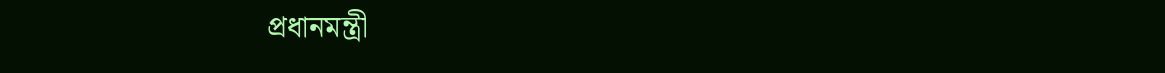প্রধানমন্ত্রী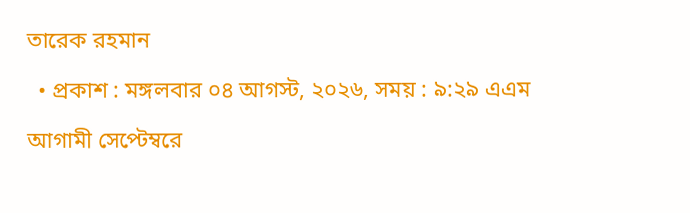তারেক রহমান

  • প্রকাশ : মঙ্গলবার ০৪ আগস্ট, ২০২৬, সময় : ৯:২৯ এএম

আগামী সেপ্টেম্বরে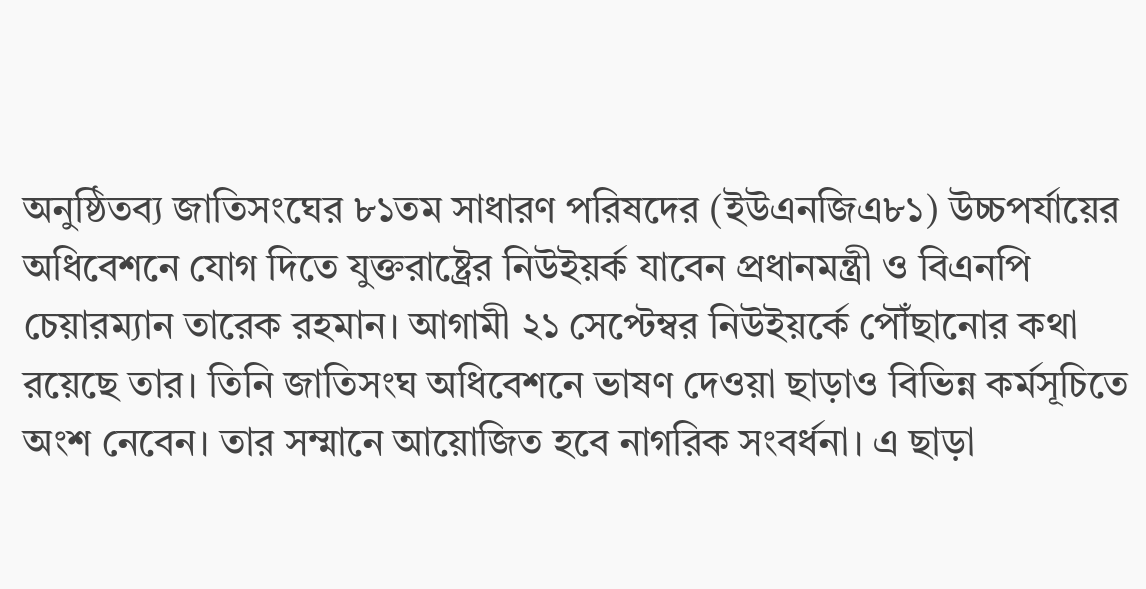অনুষ্ঠিতব্য জাতিসংঘের ৮১তম সাধারণ পরিষদের (ইউএনজিএ৮১) উচ্চপর্যায়ের অধিবেশনে যোগ দিতে যুক্তরাষ্ট্রের নিউইয়র্ক যাবেন প্রধানমন্ত্রী ও বিএনপি চেয়ারম্যান তারেক রহমান। আগামী ২১ সেপ্টেম্বর নিউইয়র্কে পৌঁছানোর কথা রয়েছে তার। তিনি জাতিসংঘ অধিবেশনে ভাষণ দেওয়া ছাড়াও বিভিন্ন কর্মসূচিতে অংশ নেবেন। তার সম্মানে আয়োজিত হবে নাগরিক সংবর্ধনা। এ ছাড়া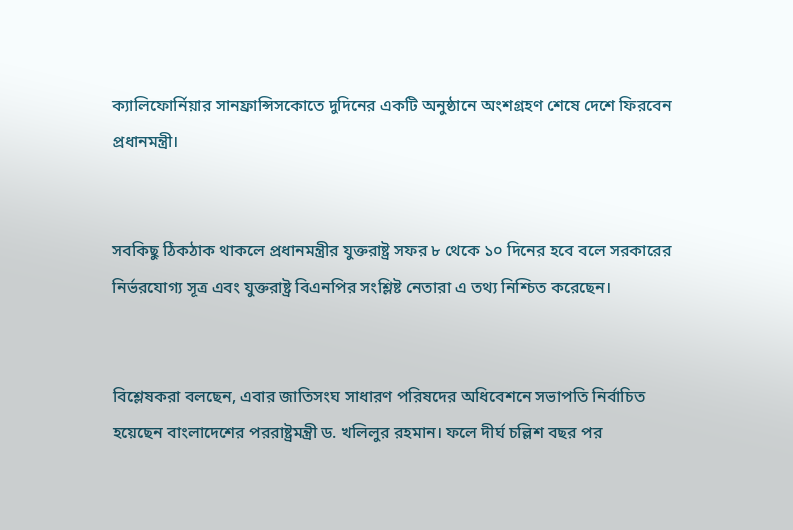ক্যালিফোর্নিয়ার সানফ্রান্সিসকোতে দুদিনের একটি অনুষ্ঠানে অংশগ্রহণ শেষে দেশে ফিরবেন প্রধানমন্ত্রী।


সবকিছু ঠিকঠাক থাকলে প্রধানমন্ত্রীর যুক্তরাষ্ট্র সফর ৮ থেকে ১০ দিনের হবে বলে সরকারের নির্ভরযোগ্য সূত্র এবং যুক্তরাষ্ট্র বিএনপির সংশ্লিষ্ট নেতারা এ তথ্য নিশ্চিত করেছেন।


বিশ্লেষকরা বলছেন, এবার জাতিসংঘ সাধারণ পরিষদের অধিবেশনে সভাপতি নির্বাচিত হয়েছেন বাংলাদেশের পররাষ্ট্রমন্ত্রী ড. খলিলুর রহমান। ফলে দীর্ঘ চল্লিশ বছর পর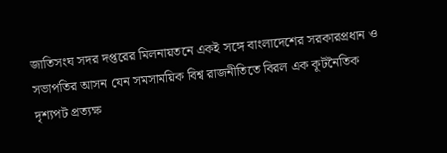জাতিসংঘ সদর দপ্তরের মিলনায়তনে একই সঙ্গে বাংলাদেশের সরকারপ্রধান ও সভাপতির আসন যেন সমসাময়িক বিশ্ব রাজনীতিতে বিরল এক কূটনৈতিক দৃশ্যপট প্রত্যক্ষ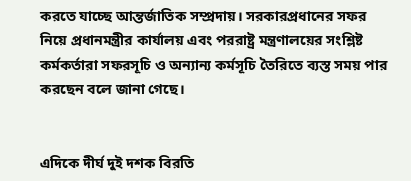করতে যাচ্ছে আন্তর্জাতিক সম্প্রদায়। সরকারপ্রধানের সফর নিয়ে প্রধানমন্ত্রীর কার্যালয় এবং পররাষ্ট্র মন্ত্রণালয়ের সংশ্লিষ্ট কর্মকর্তারা সফরসূচি ও অন্যান্য কর্মসূচি তৈরিতে ব্যস্ত সময় পার করছেন বলে জানা গেছে।


এদিকে দীর্ঘ দুই দশক বিরতি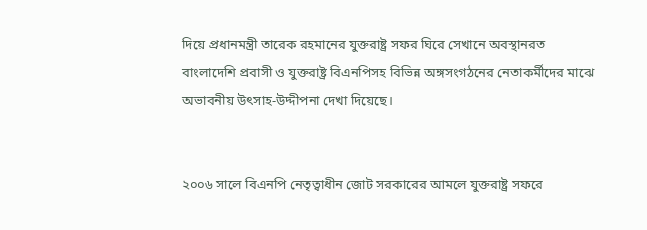দিয়ে প্রধানমন্ত্রী তারেক রহমানের যুক্তরাষ্ট্র সফর ঘিরে সেখানে অবস্থানরত বাংলাদেশি প্রবাসী ও যুক্তরাষ্ট্র বিএনপিসহ বিভিন্ন অঙ্গসংগঠনের নেতাকর্মীদের মাঝে অভাবনীয় উৎসাহ-উদ্দীপনা দেখা দিয়েছে।


২০০৬ সালে বিএনপি নেতৃত্বাধীন জোট সরকারের আমলে যুক্তরাষ্ট্র সফরে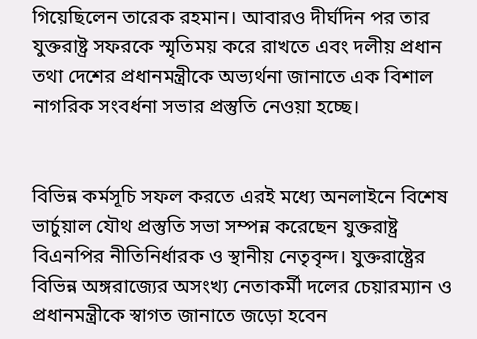গিয়েছিলেন তারেক রহমান। আবারও দীর্ঘদিন পর তার যুক্তরাষ্ট্র সফরকে স্মৃতিময় করে রাখতে এবং দলীয় প্রধান তথা দেশের প্রধানমন্ত্রীকে অভ্যর্থনা জানাতে এক বিশাল নাগরিক সংবর্ধনা সভার প্রস্তুতি নেওয়া হচ্ছে।


বিভিন্ন কর্মসূচি সফল করতে এরই মধ্যে অনলাইনে বিশেষ ভার্চুয়াল যৌথ প্রস্তুতি সভা সম্পন্ন করেছেন যুক্তরাষ্ট্র বিএনপির নীতিনির্ধারক ও স্থানীয় নেতৃবৃন্দ। যুক্তরাষ্ট্রের বিভিন্ন অঙ্গরাজ্যের অসংখ্য নেতাকর্মী দলের চেয়ারম্যান ও প্রধানমন্ত্রীকে স্বাগত জানাতে জড়ো হবেন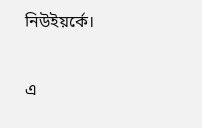নিউইয়র্কে।


এ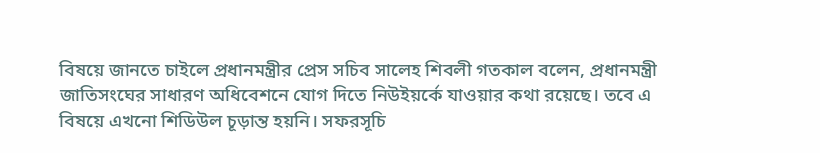বিষয়ে জানতে চাইলে প্রধানমন্ত্রীর প্রেস সচিব সালেহ শিবলী গতকাল বলেন, প্রধানমন্ত্রী জাতিসংঘের সাধারণ অধিবেশনে যোগ দিতে নিউইয়র্কে যাওয়ার কথা রয়েছে। তবে এ বিষয়ে এখনো শিডিউল চূড়ান্ত হয়নি। সফরসূচি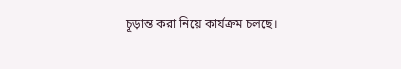চূড়ান্ত করা নিয়ে কার্যক্রম চলছে।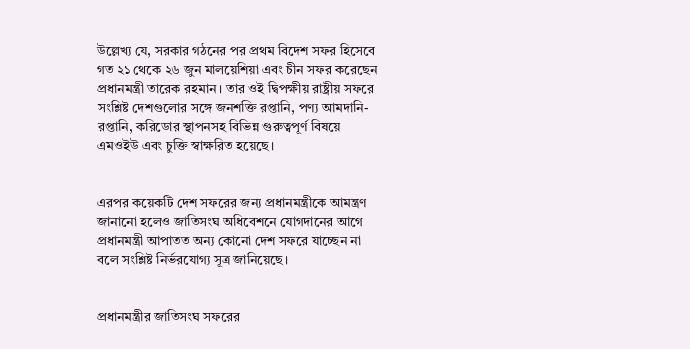উল্লেখ্য যে, সরকার গঠনের পর প্রথম বিদেশ সফর হিসেবে গত ২১ থেকে ২৬ জুন মালয়েশিয়া এবং চীন সফর করেছেন প্রধানমন্ত্রী তারেক রহমান। তার ওই দ্বিপক্ষীয় রাষ্ট্রীয় সফরে সংশ্লিষ্ট দেশগুলোর সঙ্গে জনশক্তি রপ্তানি, পণ্য আমদানি-রপ্তানি, করিডোর স্থাপনসহ বিভিন্ন গুরুত্বপূর্ণ বিষয়ে এমওইউ এবং চুক্তি স্বাক্ষরিত হয়েছে।


এরপর কয়েকটি দেশ সফরের জন্য প্রধানমন্ত্রীকে আমন্ত্রণ জানানো হলেও জাতিসংঘ অধিবেশনে যোগদানের আগে প্রধানমন্ত্রী আপাতত অন্য কোনো দেশ সফরে যাচ্ছেন না বলে সংশ্লিষ্ট নির্ভরযোগ্য সূত্র জানিয়েছে।


প্রধানমন্ত্রীর জাতিসংঘ সফরের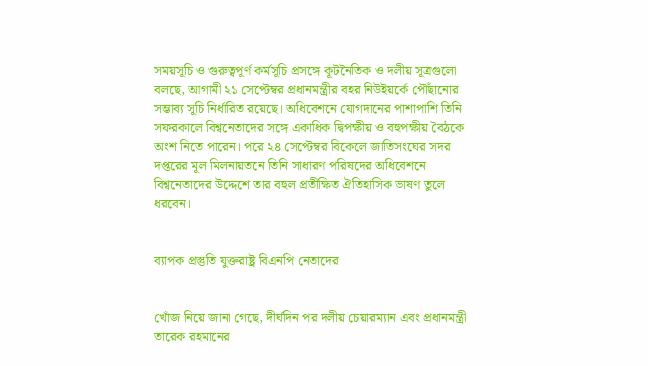সময়সূচি ও গুরুত্বপূর্ণ কর্মসূচি প্রসঙ্গে কূটনৈতিক ও দলীয় সূত্রগুলো বলছে, আগামী ২১ সেপ্টেম্বর প্রধানমন্ত্রীর বহর নিউইয়র্কে পৌঁছানোর সম্ভাব্য সূচি নির্ধারিত রয়েছে। অধিবেশনে যোগদানের পাশাপাশি তিনি সফরকালে বিশ্বনেতাদের সঙ্গে একাধিক দ্বিপক্ষীয় ও বহুপক্ষীয় বৈঠকে অংশ নিতে পারেন। পরে ২৪ সেপ্টেম্বর বিকেলে জাতিসংঘের সদর দপ্তরের মূল মিলনায়তনে তিনি সাধারণ পরিষদের অধিবেশনে বিশ্বনেতাদের উদ্দেশে তার বহুল প্রতীক্ষিত ঐতিহাসিক ভাষণ তুলে ধরবেন।


ব্যাপক প্রস্তুতি যুক্তরাষ্ট্র বিএনপি নেতাদের


খোঁজ নিয়ে জানা গেছে, দীর্ঘদিন পর দলীয় চেয়ারম্যান এবং প্রধানমন্ত্রী তারেক রহমানের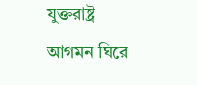যুক্তরাষ্ট্র আগমন ঘিরে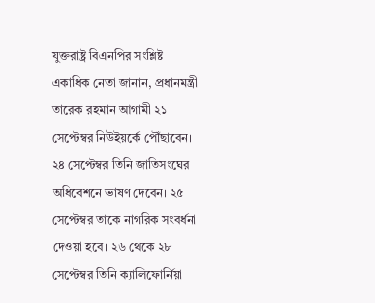যুক্তরাষ্ট্র বিএনপির সংশ্লিষ্ট একাধিক নেতা জানান, প্রধানমন্ত্রী তারেক রহমান আগামী ২১ সেপ্টেম্বর নিউইয়র্কে পৌঁছাবেন। ২৪ সেপ্টেম্বর তিনি জাতিসংঘের অধিবেশনে ভাষণ দেবেন। ২৫ সেপ্টেম্বর তাকে নাগরিক সংবর্ধনা দেওয়া হবে। ২৬ থেকে ২৮ সেপ্টেম্বর তিনি ক্যালিফোর্নিয়া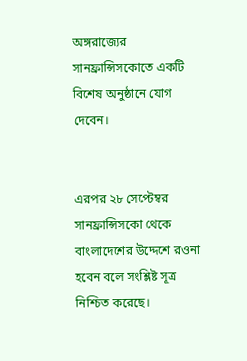অঙ্গরাজ্যের সানফ্রান্সিসকোতে একটি বিশেষ অনুষ্ঠানে যোগ দেবেন।


এরপর ২৮ সেপ্টেম্বর সানফ্রান্সিসকো থেকে বাংলাদেশের উদ্দেশে রওনা হবেন বলে সংশ্লিষ্ট সূত্র নিশ্চিত করেছে।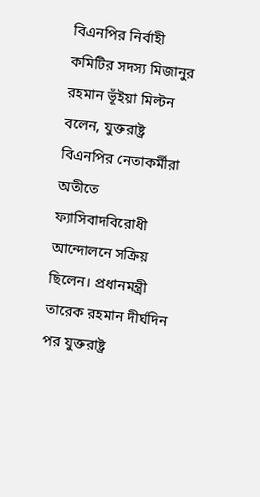বিএনপির নির্বাহী কমিটির সদস্য মিজানুর রহমান ভূঁইয়া মিল্টন বলেন, যুক্তরাষ্ট্র বিএনপির নেতাকর্মীরা অতীতে ফ্যাসিবাদবিরোধী আন্দোলনে সক্রিয় ছিলেন। প্রধানমন্ত্রী তারেক রহমান দীর্ঘদিন পর যুক্তরাষ্ট্র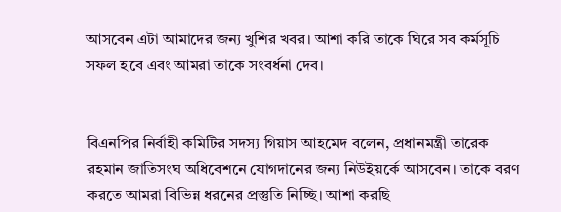আসবেন এটা আমাদের জন্য খুশির খবর। আশা করি তাকে ঘিরে সব কর্মসূচি সফল হবে এবং আমরা তাকে সংবর্ধনা দেব।


বিএনপির নির্বাহী কমিটির সদস্য গিয়াস আহমেদ বলেন, প্রধানমন্ত্রী তারেক রহমান জাতিসংঘ অধিবেশনে যোগদানের জন্য নিউইয়র্কে আসবেন। তাকে বরণ করতে আমরা বিভিন্ন ধরনের প্রস্তুতি নিচ্ছি। আশা করছি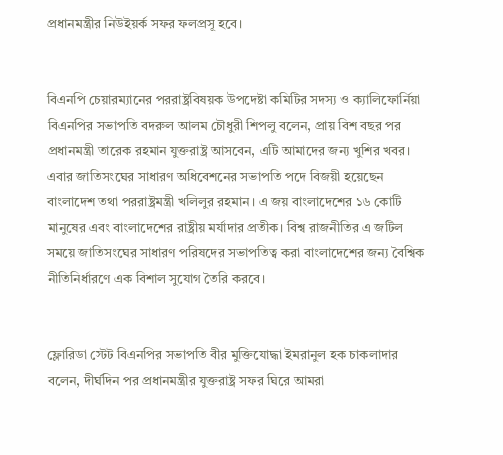প্রধানমন্ত্রীর নিউইয়র্ক সফর ফলপ্রসূ হবে।


বিএনপি চেয়ারম্যানের পররাষ্ট্রবিষয়ক উপদেষ্টা কমিটির সদস্য ও ক্যালিফোর্নিয়া বিএনপির সভাপতি বদরুল আলম চৌধুরী শিপলু বলেন, প্রায় বিশ বছর পর প্রধানমন্ত্রী তারেক রহমান যুক্তরাষ্ট্র আসবেন, এটি আমাদের জন্য খুশির খবর। এবার জাতিসংঘের সাধারণ অধিবেশনের সভাপতি পদে বিজয়ী হয়েছেন বাংলাদেশ তথা পররাষ্ট্রমন্ত্রী খলিলুর রহমান। এ জয় বাংলাদেশের ১৬ কোটি মানুষের এবং বাংলাদেশের রাষ্ট্রীয় মর্যাদার প্রতীক। বিশ্ব রাজনীতির এ জটিল সময়ে জাতিসংঘের সাধারণ পরিষদের সভাপতিত্ব করা বাংলাদেশের জন্য বৈশ্বিক নীতিনির্ধারণে এক বিশাল সুযোগ তৈরি করবে।


ফ্লোরিডা স্টেট বিএনপির সভাপতি বীর মুক্তিযোদ্ধা ইমরানুল হক চাকলাদার বলেন, দীর্ঘদিন পর প্রধানমন্ত্রীর যুক্তরাষ্ট্র সফর ঘিরে আমরা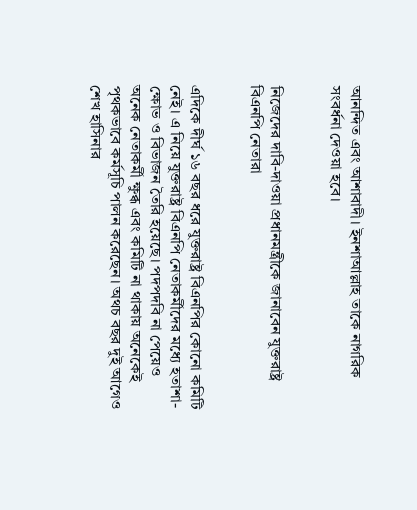আনন্দিত এবং আশাবাদী। ইনশাআল্লাহ তাকে নাগরিক সংবর্ধনা দেওয়া হবে।


নিজেদের দাবি-দাওয়া প্রধানমন্ত্রীকে জানাবেন যুক্তরাষ্ট্র বিএনপি নেতারা


এদিকে দীর্ঘ ১৬ বছর ধরে যুক্তরাষ্ট্র বিএনপির কোনো কমিটি নেই। এ নিয়ে যুক্তরাষ্ট্র বিএনপি নেতাকর্মীদের মধ্যে হতাশা-ক্ষোভ ও বিভাজন তৈরি হয়েছে। পদপদবি না পেয়েও অনেক নেতাকর্মী ক্ষুব্ধ এবং কমিটি না থাকায় অনেকেই পৃথকভাবে কর্মসূচি পালন করেছেন। অথচ বছর দুই আগেও শেখ হাসিনার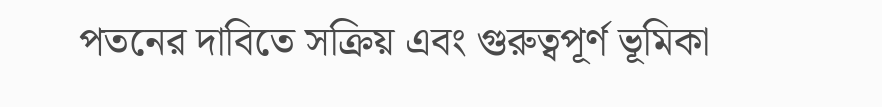পতনের দাবিতে সক্রিয় এবং গুরুত্বপূর্ণ ভূমিকা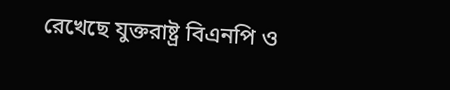রেখেছে যুক্তরাষ্ট্র বিএনপি ও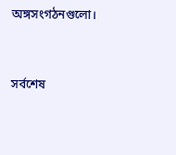অঙ্গসংগঠনগুলো।


সর্বশেষ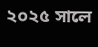২০২৫ সালে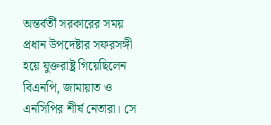অন্তর্বর্তী সরকারের সময় প্রধান উপদেষ্টার সফরসঙ্গী হয়ে যুক্তরাষ্ট্র গিয়েছিলেন বিএনপি, জামায়াত ও এনসিপির শীর্ষ নেতারা। সে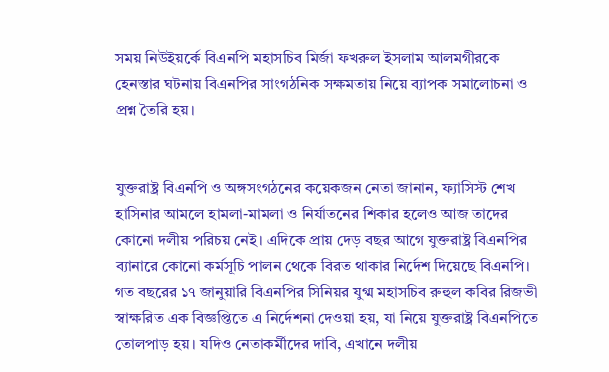সময় নিউইয়র্কে বিএনপি মহাসচিব মির্জা ফখরুল ইসলাম আলমগীরকে হেনস্তার ঘটনায় বিএনপির সাংগঠনিক সক্ষমতায় নিয়ে ব্যাপক সমালোচনা ও প্রশ্ন তৈরি হয়।


যুক্তরাষ্ট্র বিএনপি ও অঙ্গসংগঠনের কয়েকজন নেতা জানান, ফ্যাসিস্ট শেখ হাসিনার আমলে হামলা-মামলা ও নির্যাতনের শিকার হলেও আজ তাদের কোনো দলীয় পরিচয় নেই। এদিকে প্রায় দেড় বছর আগে যুক্তরাষ্ট্র বিএনপির ব্যানারে কোনো কর্মসূচি পালন থেকে বিরত থাকার নির্দেশ দিয়েছে বিএনপি। গত বছরের ১৭ জানুয়ারি বিএনপির সিনিয়র যুগ্ম মহাসচিব রুহুল কবির রিজভী স্বাক্ষরিত এক বিজ্ঞপ্তিতে এ নির্দেশনা দেওয়া হয়, যা নিয়ে যুক্তরাষ্ট্র বিএনপিতে তোলপাড় হয়। যদিও নেতাকর্মীদের দাবি, এখানে দলীয়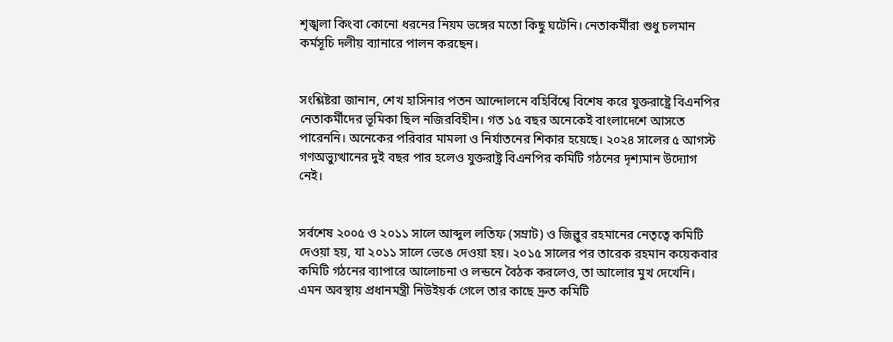শৃঙ্খলা কিংবা কোনো ধরনের নিয়ম ভঙ্গের মতো কিছু ঘটেনি। নেতাকর্মীরা শুধু চলমান কর্মসূচি দলীয় ব্যানারে পালন করছেন।


সংশ্লিষ্টরা জানান, শেখ হাসিনার পতন আন্দোলনে বহির্বিশ্বে বিশেষ করে যুক্তরাষ্ট্রে বিএনপির নেতাকর্মীদের ভূমিকা ছিল নজিরবিহীন। গত ১৫ বছর অনেকেই বাংলাদেশে আসতে পারেননি। অনেকের পরিবার মামলা ও নির্যাতনের শিকার হয়েছে। ২০২৪ সালের ৫ আগস্ট গণঅভ্যুত্থানের দুই বছর পার হলেও যুক্তরাষ্ট্র বিএনপির কমিটি গঠনের দৃশ্যমান উদ্যোগ নেই।


সর্বশেষ ২০০৫ ও ২০১১ সালে আব্দুল লতিফ (সম্রাট) ও জিল্লুর রহমানের নেতৃত্বে কমিটি দেওয়া হয়, যা ২০১১ সালে ভেঙে দেওয়া হয়। ২০১৫ সালের পর তারেক রহমান কয়েকবার কমিটি গঠনের ব্যাপারে আলোচনা ও লন্ডনে বৈঠক করলেও, তা আলোর মুখ দেখেনি। এমন অবস্থায় প্রধানমন্ত্রী নিউইয়র্ক গেলে তার কাছে দ্রুত কমিটি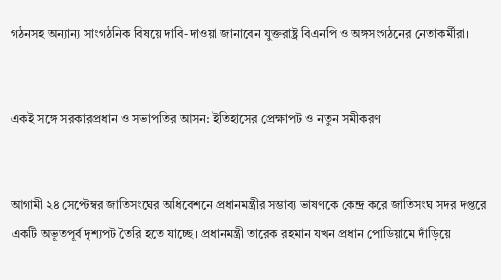গঠনসহ অন্যান্য সাংগঠনিক বিষয়ে দাবি-দাওয়া জানাবেন যুক্তরাষ্ট্র বিএনপি ও অঙ্গসংগঠনের নেতাকর্মীরা।


একই সঙ্গে সরকারপ্রধান ও সভাপতির আসন: ইতিহাসের প্রেক্ষাপট ও নতুন সমীকরণ


আগামী ২৪ সেপ্টেম্বর জাতিসংঘের অধিবেশনে প্রধানমন্ত্রীর সম্ভাব্য ভাষণকে কেন্দ্র করে জাতিসংঘ সদর দপ্তরে একটি অভূতপূর্ব দৃশ্যপট তৈরি হতে যাচ্ছে। প্রধানমন্ত্রী তারেক রহমান যখন প্রধান পোডিয়ামে দাঁড়িয়ে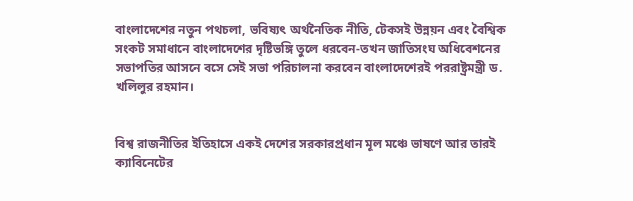বাংলাদেশের নতুন পথচলা, ভবিষ্যৎ অর্থনৈতিক নীতি, টেকসই উন্নয়ন এবং বৈশ্বিক সংকট সমাধানে বাংলাদেশের দৃষ্টিভঙ্গি তুলে ধরবেন-তখন জাতিসংঘ অধিবেশনের সভাপতির আসনে বসে সেই সভা পরিচালনা করবেন বাংলাদেশেরই পররাষ্ট্রমন্ত্রী ড. খলিলুর রহমান।


বিশ্ব রাজনীতির ইতিহাসে একই দেশের সরকারপ্রধান মূল মঞ্চে ভাষণে আর তারই ক্যাবিনেটের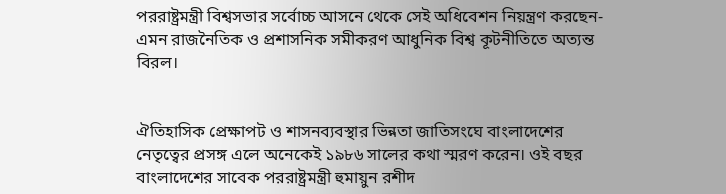পররাষ্ট্রমন্ত্রী বিশ্বসভার সর্বোচ্চ আসনে থেকে সেই অধিবেশন নিয়ন্ত্রণ করছেন-এমন রাজনৈতিক ও প্রশাসনিক সমীকরণ আধুনিক বিশ্ব কূটনীতিতে অত্যন্ত বিরল।


ঐতিহাসিক প্রেক্ষাপট ও শাসনব্যবস্থার ভিন্নতা জাতিসংঘে বাংলাদেশের নেতৃত্বের প্রসঙ্গ এলে অনেকেই ১৯৮৬ সালের কথা স্মরণ করেন। ওই বছর বাংলাদেশের সাবেক পররাষ্ট্রমন্ত্রী হুমায়ুন রশীদ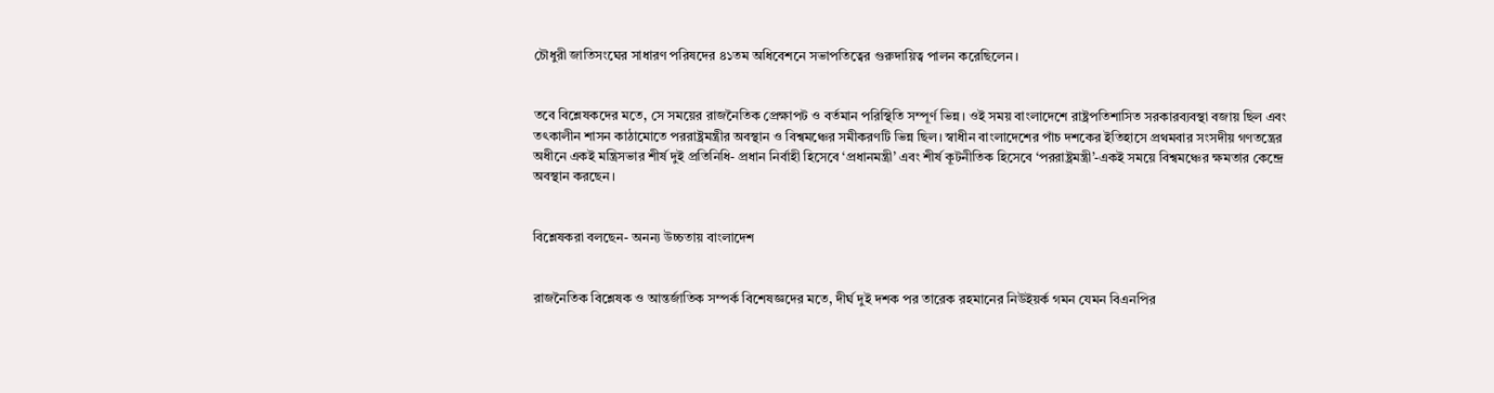চৌধুরী জাতিসংঘের সাধারণ পরিষদের ৪১তম অধিবেশনে সভাপতিত্বের গুরুদায়িত্ব পালন করেছিলেন।


তবে বিশ্লেষকদের মতে, সে সময়ের রাজনৈতিক প্রেক্ষাপট ও বর্তমান পরিস্থিতি সম্পূর্ণ ভিন্ন। ওই সময় বাংলাদেশে রাষ্ট্রপতিশাসিত সরকারব্যবস্থা বজায় ছিল এবং তৎকালীন শাসন কাঠামোতে পররাষ্ট্রমন্ত্রীর অবস্থান ও বিশ্বমঞ্চের সমীকরণটি ভিন্ন ছিল। স্বাধীন বাংলাদেশের পাঁচ দশকের ইতিহাসে প্রথমবার সংসদীয় গণতন্ত্রের অধীনে একই মন্ত্রিসভার শীর্ষ দুই প্রতিনিধি- প্রধান নির্বাহী হিসেবে ‘প্রধানমন্ত্রী’ এবং শীর্ষ কূটনীতিক হিসেবে ‘পররাষ্ট্রমন্ত্রী’-একই সময়ে বিশ্বমঞ্চের ক্ষমতার কেন্দ্রে অবস্থান করছেন।


বিশ্লেষকরা বলছেন- অনন্য উচ্চতায় বাংলাদেশ


রাজনৈতিক বিশ্লেষক ও আন্তর্জাতিক সম্পর্ক বিশেষজ্ঞদের মতে, দীর্ঘ দুই দশক পর তারেক রহমানের নিউইয়র্ক গমন যেমন বিএনপির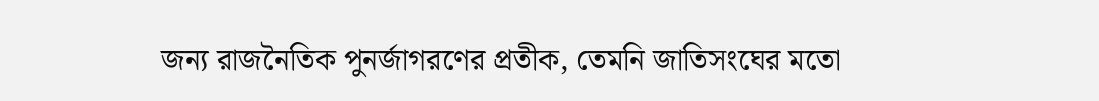জন্য রাজনৈতিক পুনর্জাগরণের প্রতীক, তেমনি জাতিসংঘের মতো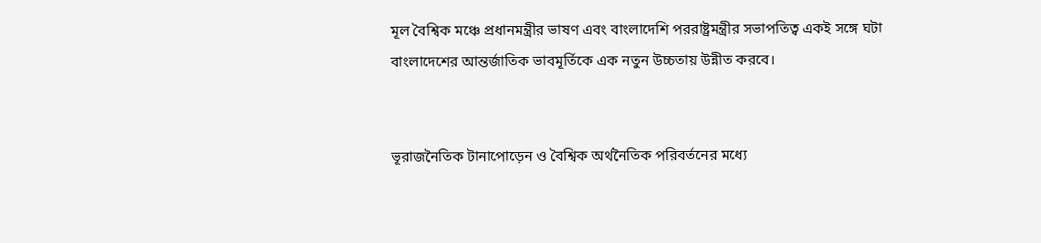মূল বৈশ্বিক মঞ্চে প্রধানমন্ত্রীর ভাষণ এবং বাংলাদেশি পররাষ্ট্রমন্ত্রীর সভাপতিত্ব একই সঙ্গে ঘটা বাংলাদেশের আন্তর্জাতিক ভাবমূর্তিকে এক নতুন উচ্চতায় উন্নীত করবে।


ভূরাজনৈতিক টানাপোড়েন ও বৈশ্বিক অর্থনৈতিক পরিবর্তনের মধ্যে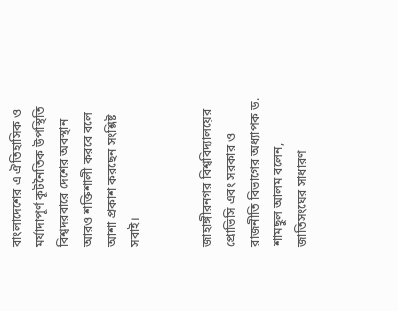বাংলাদেশের এ ঐতিহাসিক ও মর্যাদাপূর্ণ কূটনৈতিক উপস্থিতি বিশ্বদরবারে দেশের অবস্থান আরও শক্তিশালী করবে বলে আশা প্রকাশ করছেন সংশ্লিষ্ট সবাই।


জাহাঙ্গীরনগর বিশ্ববিদ্যালয়ের প্রোভিসি এবং সরকার ও রাজনীতি বিভাগের অধ্যাপক ড. শামছুল আলম বলেন, জাতিসংঘের সাধারণ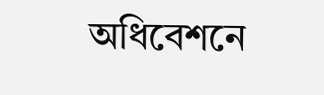অধিবেশনে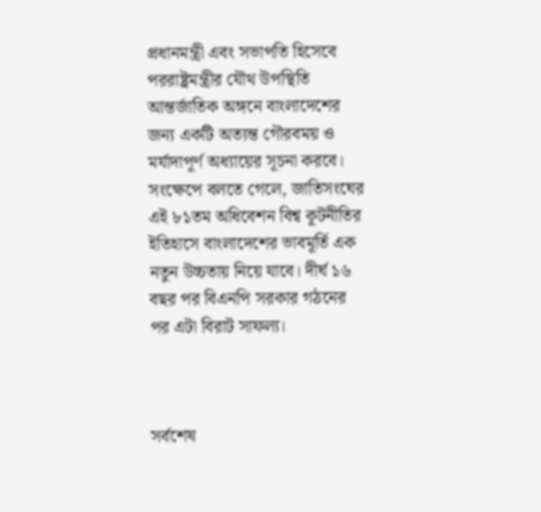প্রধানমন্ত্রী এবং সভাপতি হিসেবে পররাষ্ট্রমন্ত্রীর যৌথ উপস্থিতি আন্তর্জাতিক অঙ্গনে বাংলাদেশের জন্য একটি অত্যন্ত গৌরবময় ও মর্যাদাপূর্ণ অধ্যায়ের সূচনা করবে। সংক্ষেপে বলতে গেলে, জাতিসংঘের এই ৮১তম অধিবেশন বিশ্ব কূটনীতির ইতিহাসে বাংলাদেশের ভাবমূর্তি এক নতুন উচ্চতায় নিয়ে যাবে। দীর্ঘ ১৬ বছর পর বিএনপি সরকার গঠনের পর এটা বিরাট সাফল্য।



সর্বশেষ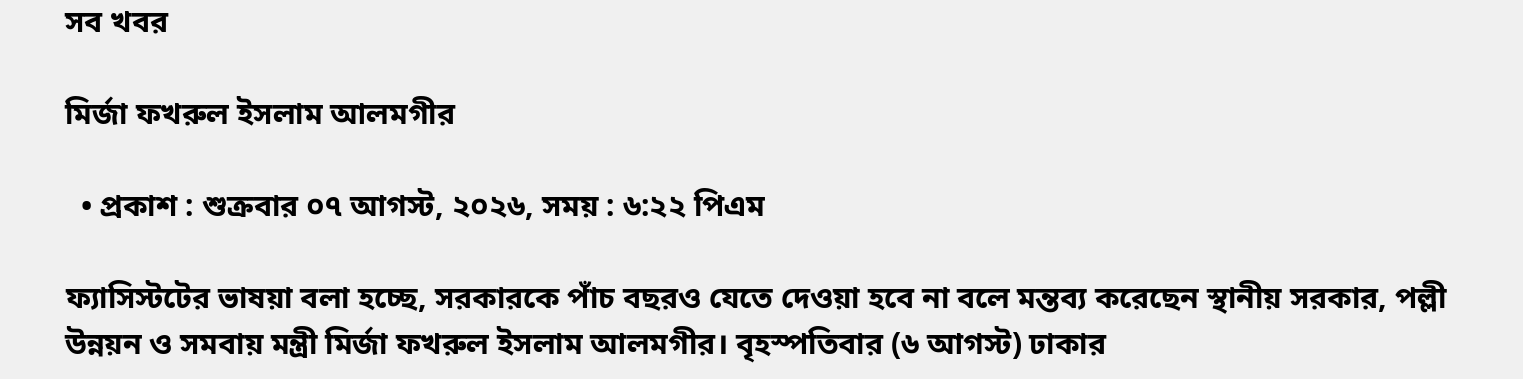সব খবর

মির্জা ফখরুল ইসলাম আলমগীর

  • প্রকাশ : শুক্রবার ০৭ আগস্ট, ২০২৬, সময় : ৬:২২ পিএম

ফ্যাসিস্টটের ভাষয়া বলা হচ্ছে, সরকারকে পাঁচ বছরও যেতে দেওয়া হবে না বলে মন্তব্য করেছেন স্থানীয় সরকার, পল্লী উন্নয়ন ও সমবায় মন্ত্রী মির্জা ফখরুল ইসলাম আলমগীর। বৃহস্পতিবার (৬ আগস্ট) ঢাকার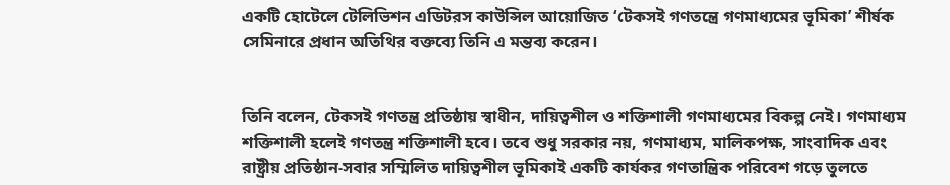একটি হোটেলে টেলিভিশন এডিটরস কাউন্সিল আয়োজিত ‘টেকসই গণতন্ত্রে গণমাধ্যমের ভূমিকা’ শীর্ষক সেমিনারে প্রধান অতিথির বক্তব্যে তিনি এ মন্তব্য করেন।


তিনি বলেন, টেকসই গণতন্ত্র প্রতিষ্ঠায় স্বাধীন, দায়িত্বশীল ও শক্তিশালী গণমাধ্যমের বিকল্প নেই। গণমাধ্যম শক্তিশালী হলেই গণতন্ত্র শক্তিশালী হবে। তবে শুধু সরকার নয়, গণমাধ্যম, মালিকপক্ষ, সাংবাদিক এবং রাষ্ট্রীয় প্রতিষ্ঠান-সবার সম্মিলিত দায়িত্বশীল ভূমিকাই একটি কার্যকর গণতান্ত্রিক পরিবেশ গড়ে তুলতে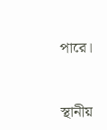পারে।


স্থানীয়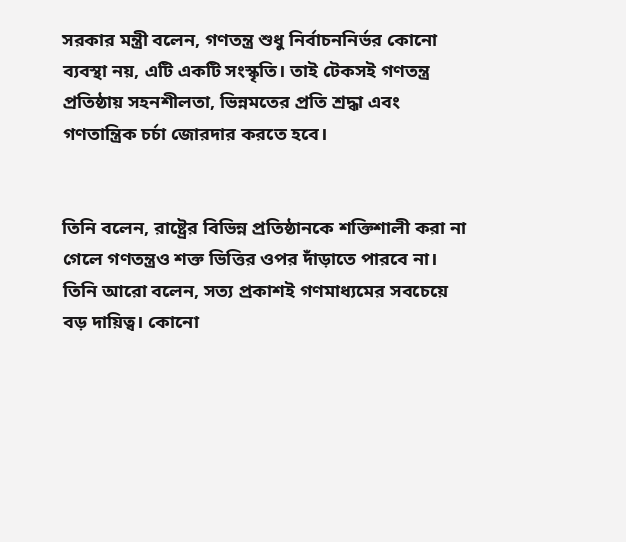সরকার মন্ত্রী বলেন, গণতন্ত্র শুধু নির্বাচননির্ভর কোনো ব্যবস্থা নয়, এটি একটি সংস্কৃতি। তাই টেকসই গণতন্ত্র প্রতিষ্ঠায় সহনশীলতা, ভিন্নমতের প্রতি শ্রদ্ধা এবং গণতান্ত্রিক চর্চা জোরদার করতে হবে।


তিনি বলেন, রাষ্ট্রের বিভিন্ন প্রতিষ্ঠানকে শক্তিশালী করা না গেলে গণতন্ত্রও শক্ত ভিত্তির ওপর দাঁড়াতে পারবে না। তিনি আরো বলেন, সত্য প্রকাশই গণমাধ্যমের সবচেয়ে বড় দায়িত্ব। কোনো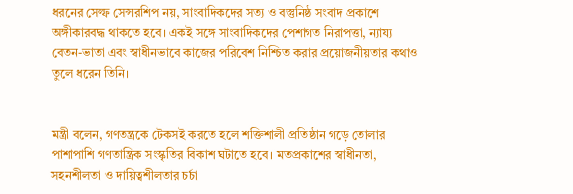ধরনের সেল্ফ সেন্সরশিপ নয়, সাংবাদিকদের সত্য ও বস্তুনিষ্ঠ সংবাদ প্রকাশে অঙ্গীকারবদ্ধ থাকতে হবে। একই সঙ্গে সাংবাদিকদের পেশাগত নিরাপত্তা, ন্যায্য বেতন-ভাতা এবং স্বাধীনভাবে কাজের পরিবেশ নিশ্চিত করার প্রয়োজনীয়তার কথাও তুলে ধরেন তিনি।


মন্ত্রী বলেন, গণতন্ত্রকে টেকসই করতে হলে শক্তিশালী প্রতিষ্ঠান গড়ে তোলার পাশাপাশি গণতান্ত্রিক সংস্কৃতির বিকাশ ঘটাতে হবে। মতপ্রকাশের স্বাধীনতা, সহনশীলতা ও দায়িত্বশীলতার চর্চা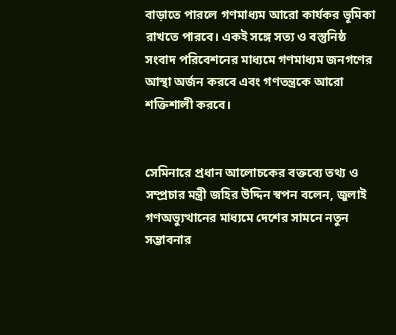বাড়াতে পারলে গণমাধ্যম আরো কার্যকর ভূমিকা রাখতে পারবে। একই সঙ্গে সত্য ও বস্তুনিষ্ঠ সংবাদ পরিবেশনের মাধ্যমে গণমাধ্যম জনগণের আস্থা অর্জন করবে এবং গণতন্ত্রকে আরো শক্তিশালী করবে।


সেমিনারে প্রধান আলোচকের বক্তব্যে তথ্য ও সম্প্রচার মন্ত্রী জহির উদ্দিন স্বপন বলেন, জুলাই গণঅভ্যুত্থানের মাধ্যমে দেশের সামনে নতুন সম্ভাবনার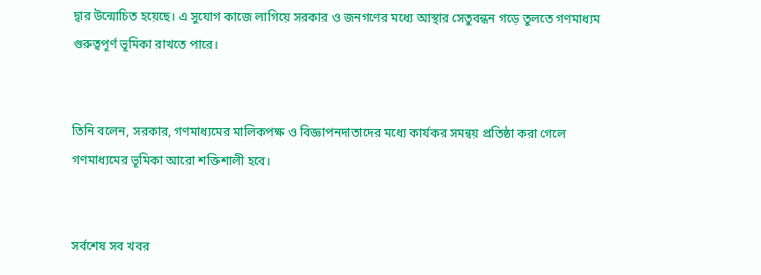দ্বার উন্মোচিত হয়েছে। এ সুযোগ কাজে লাগিয়ে সরকার ও জনগণের মধ্যে আস্থার সেতুবন্ধন গড়ে তুলতে গণমাধ্যম গুরুত্বপূর্ণ ভূমিকা রাখতে পারে।


তিনি বলেন, সরকার, গণমাধ্যমের মালিকপক্ষ ও বিজ্ঞাপনদাতাদের মধ্যে কার্যকর সমন্বয় প্রতিষ্ঠা করা গেলে গণমাধ্যমের ভূমিকা আরো শক্তিশালী হবে।


সর্বশেষ সব খবর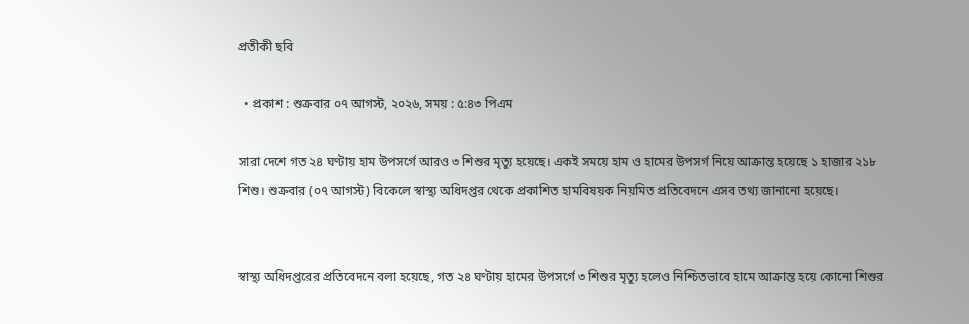প্রতীকী ছবি

  • প্রকাশ : শুক্রবার ০৭ আগস্ট, ২০২৬, সময় : ৫:৪৩ পিএম

সারা দেশে গত ২৪ ঘণ্টায় হাম উপসর্গে আরও ৩ শিশুর মৃত্যু হয়েছে। একই সময়ে হাম ও হামের উপসর্গ নিয়ে আক্রান্ত হয়েছে ১ হাজার ২১৮ শিশু। শুক্রবার (০৭ আগস্ট) বিকেলে স্বাস্থ্য অধিদপ্তর থেকে প্রকাশিত হামবিষয়ক নিয়মিত প্রতিবেদনে এসব তথ্য জানানো হয়েছে।


স্বাস্থ্য অধিদপ্তরের প্রতিবেদনে বলা হয়েছে, গত ২৪ ঘণ্টায় হামের উপসর্গে ৩ শিশুর মৃত্যু হলেও নিশ্চিতভাবে হামে আক্রান্ত হয়ে কোনো শিশুর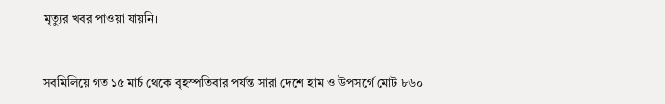মৃত্যুর খবর পাওয়া যায়নি।


সবমিলিয়ে গত ১৫ মার্চ থেকে বৃহস্পতিবার পর্যন্ত সারা দেশে হাম ও উপসর্গে মোট ৮৬০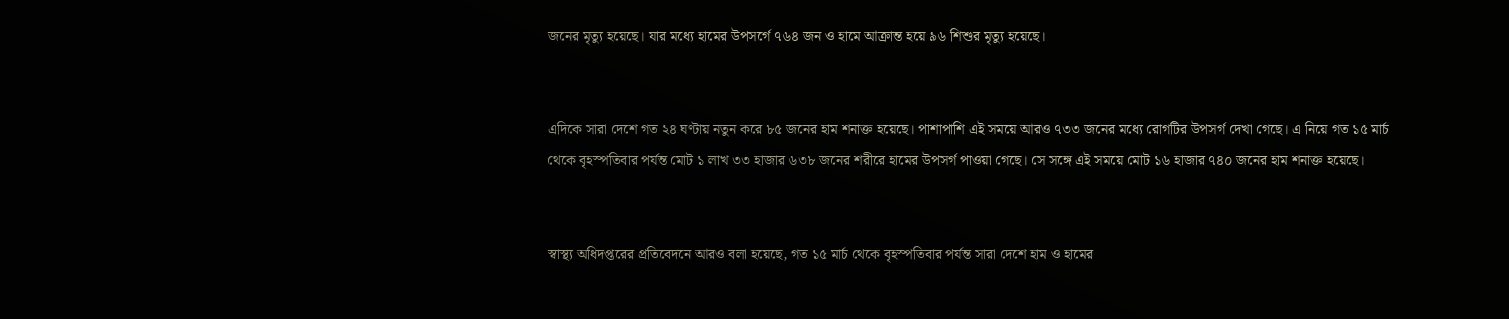জনের মৃত্যু হয়েছে। যার মধ্যে হামের উপসর্গে ৭৬৪ জন ও হামে আক্রান্ত হয়ে ৯৬ শিশুর মৃত্যু হয়েছে।


এদিকে সারা দেশে গত ২৪ ঘণ্টায় নতুন করে ৮৫ জনের হাম শনাক্ত হয়েছে। পাশাপাশি এই সময়ে আরও ৭৩৩ জনের মধ্যে রোগটির উপসর্গ দেখা গেছে। এ নিয়ে গত ১৫ মার্চ থেকে বৃহস্পতিবার পর্যন্ত মোট ১ লাখ ৩৩ হাজার ৬৩৮ জনের শরীরে হামের উপসর্গ পাওয়া গেছে। সে সঙ্গে এই সময়ে মোট ১৬ হাজার ৭৪০ জনের হাম শনাক্ত হয়েছে।


স্বাস্থ্য অধিদপ্তরের প্রতিবেদনে আরও বলা হয়েছে, গত ১৫ মার্চ থেকে বৃহস্পতিবার পর্যন্ত সারা দেশে হাম ও হামের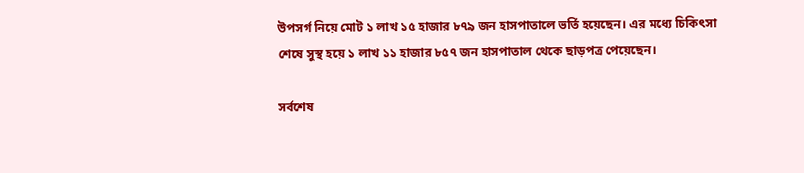উপসর্গ নিয়ে মোট ১ লাখ ১৫ হাজার ৮৭৯ জন হাসপাতালে ভর্তি হয়েছেন। এর মধ্যে চিকিৎসা শেষে সুস্থ হয়ে ১ লাখ ১১ হাজার ৮৫৭ জন হাসপাতাল থেকে ছাড়পত্র পেয়েছেন।

সর্বশেষ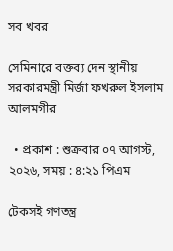সব খবর

সেমিনারে বক্তব্য দেন স্থানীয় সরকারমন্ত্রী মির্জা ফখরুল ইসলাম আলমগীর

  • প্রকাশ : শুক্রবার ০৭ আগস্ট, ২০২৬, সময় : ৪:২১ পিএম

টেকসই গণতন্ত্র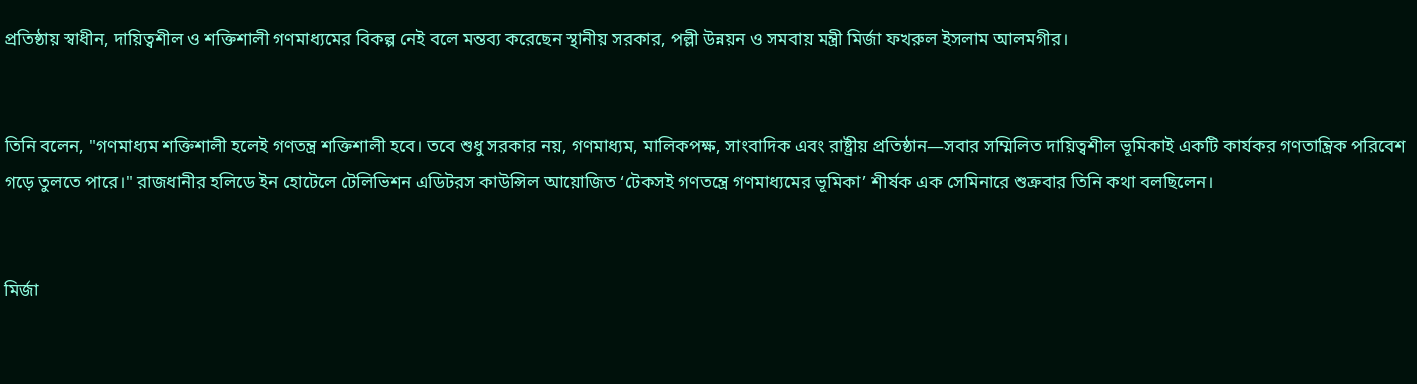প্রতিষ্ঠায় স্বাধীন, দায়িত্বশীল ও শক্তিশালী গণমাধ্যমের বিকল্প নেই বলে মন্তব্য করেছেন স্থানীয় সরকার, পল্লী উন্নয়ন ও সমবায় মন্ত্রী মির্জা ফখরুল ইসলাম আলমগীর।


তিনি বলেন, "গণমাধ্যম শক্তিশালী হলেই গণতন্ত্র শক্তিশালী হবে। তবে শুধু সরকার নয়, গণমাধ্যম, মালিকপক্ষ, সাংবাদিক এবং রাষ্ট্রীয় প্রতিষ্ঠান—সবার সম্মিলিত দায়িত্বশীল ভূমিকাই একটি কার্যকর গণতান্ত্রিক পরিবেশ গড়ে তুলতে পারে।" রাজধানীর হলিডে ইন হোটেলে টেলিভিশন এডিটরস কাউন্সিল আয়োজিত ‘টেকসই গণতন্ত্রে গণমাধ্যমের ভূমিকা’ শীর্ষক এক সেমিনারে শুক্রবার তিনি কথা বলছিলেন।


মির্জা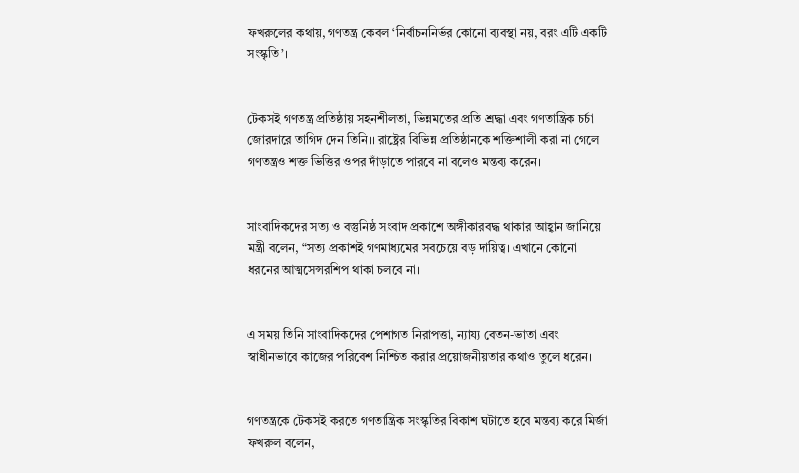ফখরুলের কথায়, গণতন্ত্র কেবল ‘নির্বাচননির্ভর কোনো ব্যবস্থা নয়, বরং এটি একটি সংস্কৃতি’।


টেকসই গণতন্ত্র প্রতিষ্ঠায় সহনশীলতা, ভিন্নমতের প্রতি শ্রদ্ধা এবং গণতান্ত্রিক চর্চা জোরদারে তাগিদ দেন তিনি।। রাষ্ট্রের বিভিন্ন প্রতিষ্ঠানকে শক্তিশালী করা না গেলে গণতন্ত্রও শক্ত ভিত্তির ওপর দাঁড়াতে পারবে না বলেও মন্তব্য করেন।


সাংবাদিকদের সত্য ও বস্তুনিষ্ঠ সংবাদ প্রকাশে অঙ্গীকারবদ্ধ থাকার আহ্বান জানিয়ে মন্ত্রী বলেন, “সত্য প্রকাশই গণমাধ্যমের সবচেয়ে বড় দায়িত্ব। এখানে কোনো ধরনের আত্মসেন্সরশিপ থাকা চলবে না।


এ সময় তিনি সাংবাদিকদের পেশাগত নিরাপত্তা, ন্যায্য বেতন-ভাতা এবং স্বাধীনভাবে কাজের পরিবেশ নিশ্চিত করার প্রয়োজনীয়তার কথাও তুলে ধরেন।


গণতন্ত্রকে টেকসই করতে গণতান্ত্রিক সংস্কৃতির বিকাশ ঘটাতে হবে মন্তব্য করে মির্জা ফখরুল বলেন,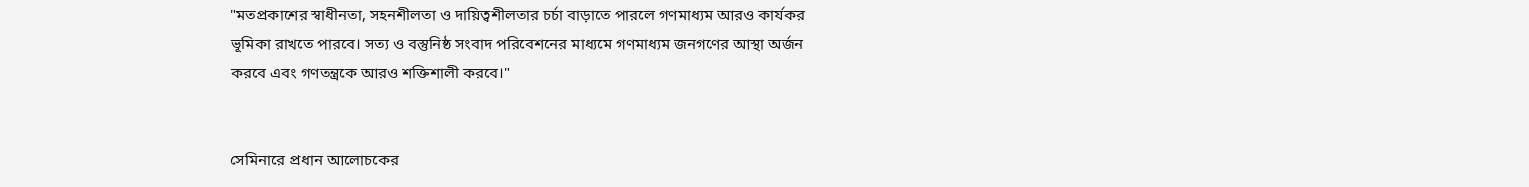"মতপ্রকাশের স্বাধীনতা, সহনশীলতা ও দায়িত্বশীলতার চর্চা বাড়াতে পারলে গণমাধ্যম আরও কার্যকর ভূমিকা রাখতে পারবে। সত্য ও বস্তুনিষ্ঠ সংবাদ পরিবেশনের মাধ্যমে গণমাধ্যম জনগণের আস্থা অর্জন করবে এবং গণতন্ত্রকে আরও শক্তিশালী করবে।"


সেমিনারে প্রধান আলোচকের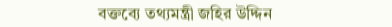বক্তব্যে তথ্যমন্ত্রী জহির উদ্দিন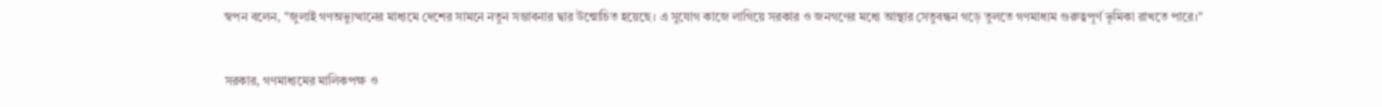স্বপন বলেন, "জুলাই গণঅভ্যুত্থানের মাধ্যমে দেশের সামনে নতুন সম্ভাবনার দ্বার উন্মোচিত হয়েছে। এ সুযোগ কাজে লাগিয়ে সরকার ও জনগণের মধ্যে আস্থার সেতুবন্ধন গড়ে তুলতে গণমাধ্যম গুরুত্বপূর্ণ ভূমিকা রাখতে পারে।"


সরকার, গণমাধ্যমের মালিকপক্ষ ও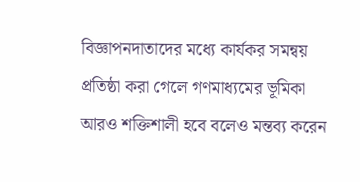বিজ্ঞাপনদাতাদের মধ্যে কার্যকর সমন্বয় প্রতিষ্ঠা করা গেলে গণমাধ্যমের ভূমিকা আরও শক্তিশালী হবে বলেও মন্তব্য করেন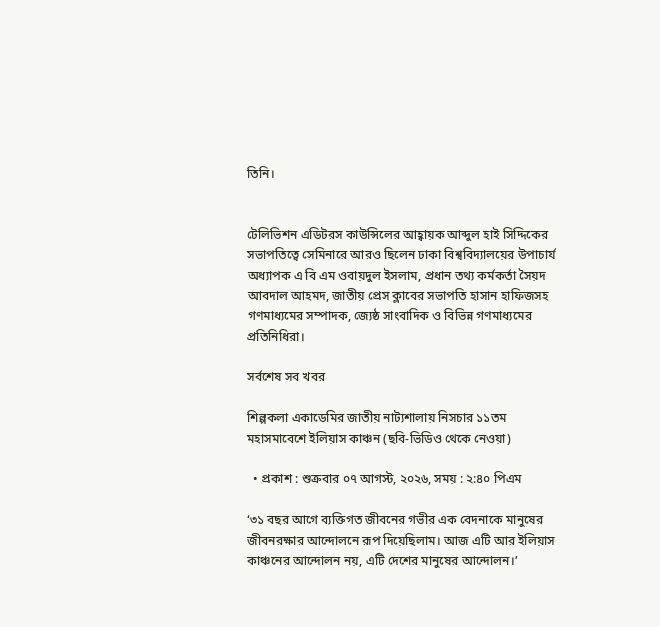তিনি।


টেলিভিশন এডিটরস কাউন্সিলের আহ্বায়ক আব্দুল হাই সিদ্দিকের সভাপতিত্বে সেমিনারে আরও ছিলেন ঢাকা বিশ্ববিদ্যালয়ের উপাচার্য অধ্যাপক এ বি এম ওবায়দুল ইসলাম, প্রধান তথ্য কর্মকর্তা সৈয়দ আবদাল আহমদ, জাতীয় প্রেস ক্লাবের সভাপতি হাসান হাফিজসহ গণমাধ্যমের সম্পাদক, জ্যেষ্ঠ সাংবাদিক ও বিভিন্ন গণমাধ্যমের প্রতিনিধিরা।

সর্বশেষ সব খবর

শিল্পকলা একাডেমির জাতীয় নাট্যশালায় নিসচার ১১তম মহাসমাবেশে ইলিয়াস কাঞ্চন (ছবি-ভিডিও থেকে নেওয়া)

  • প্রকাশ : শুক্রবার ০৭ আগস্ট, ২০২৬, সময় : ২:৪০ পিএম

‘৩১ বছর আগে ব্যক্তিগত জীবনের গভীর এক বেদনাকে মানুষের জীবনরক্ষার আন্দোলনে রূপ দিয়েছিলাম। আজ এটি আর ইলিয়াস কাঞ্চনের আন্দোলন নয়, এটি দেশের মানুষের আন্দোলন।’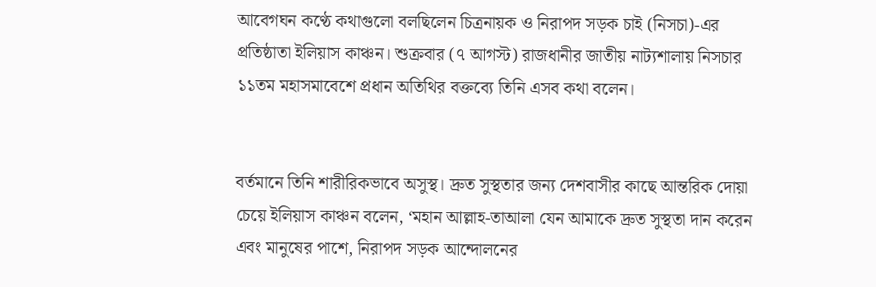আবেগঘন কণ্ঠে কথাগুলো বলছিলেন চিত্রনায়ক ও নিরাপদ সড়ক চাই (নিসচা)-এর প্রতিষ্ঠাতা ইলিয়াস কাঞ্চন। শুক্রবার (৭ আগস্ট) রাজধানীর জাতীয় নাট্যশালায় নিসচার ১১তম মহাসমাবেশে প্রধান অতিথির বক্তব্যে তিনি এসব কথা বলেন।


বর্তমানে তিনি শারীরিকভাবে অসুস্থ। দ্রুত সুস্থতার জন্য দেশবাসীর কাছে আন্তরিক দোয়া চেয়ে ইলিয়াস কাঞ্চন বলেন, ‘মহান আল্লাহ-তাআলা যেন আমাকে দ্রুত সুস্থতা দান করেন এবং মানুষের পাশে, নিরাপদ সড়ক আন্দোলনের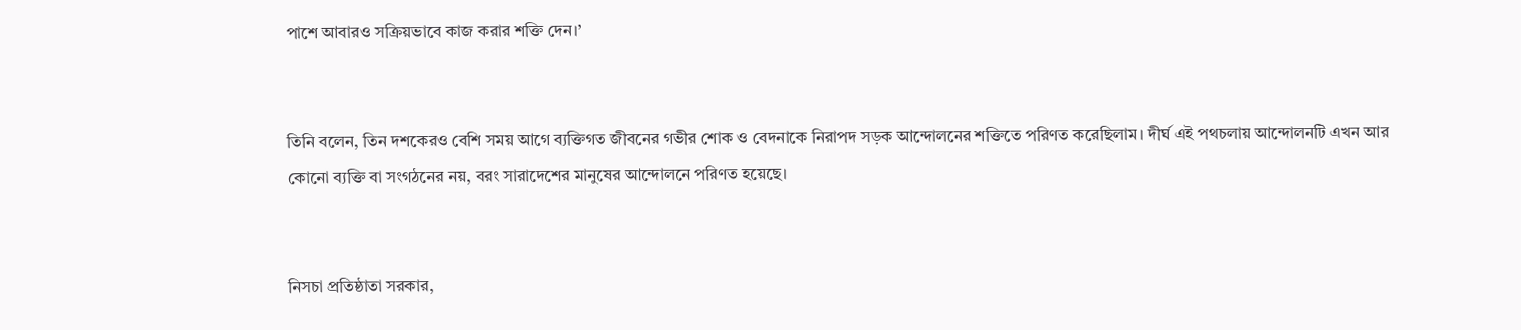পাশে আবারও সক্রিয়ভাবে কাজ করার শক্তি দেন।’


তিনি বলেন, তিন দশকেরও বেশি সময় আগে ব্যক্তিগত জীবনের গভীর শোক ও বেদনাকে নিরাপদ সড়ক আন্দোলনের শক্তিতে পরিণত করেছিলাম। দীর্ঘ এই পথচলায় আন্দোলনটি এখন আর কোনো ব্যক্তি বা সংগঠনের নয়, বরং সারাদেশের মানুষের আন্দোলনে পরিণত হয়েছে।


নিসচা প্রতিষ্ঠাতা সরকার,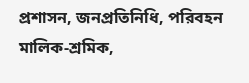প্রশাসন, জনপ্রতিনিধি, পরিবহন মালিক-শ্রমিক,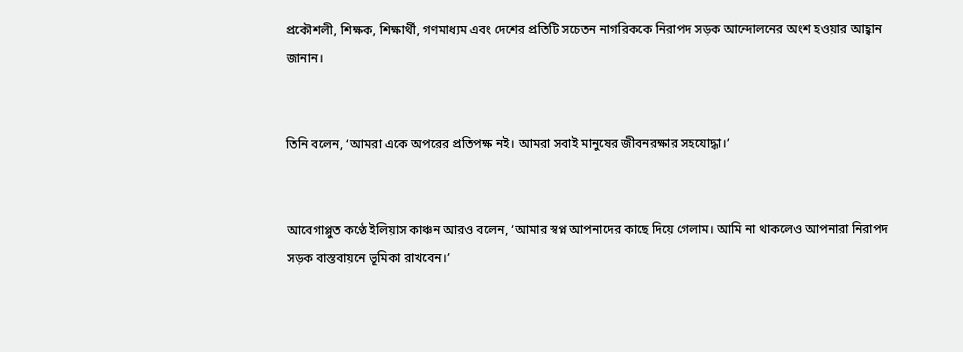প্রকৌশলী, শিক্ষক, শিক্ষার্থী, গণমাধ্যম এবং দেশের প্রতিটি সচেতন নাগরিককে নিরাপদ সড়ক আন্দোলনের অংশ হওয়ার আহ্বান জানান।


তিনি বলেন, ‘আমরা একে অপরের প্রতিপক্ষ নই। আমরা সবাই মানুষের জীবনরক্ষার সহযোদ্ধা।’


আবেগাপ্লুত কণ্ঠে ইলিয়াস কাঞ্চন আরও বলেন, ‘আমার স্বপ্ন আপনাদের কাছে দিয়ে গেলাম। আমি না থাকলেও আপনারা নিরাপদ সড়ক বাস্তবায়নে ভূমিকা রাখবেন।’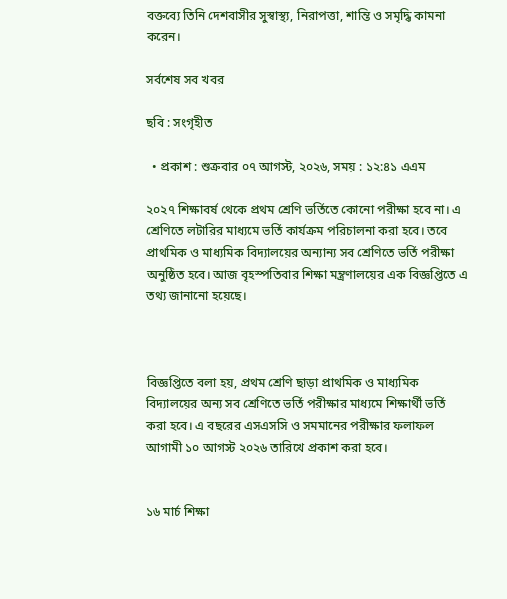বক্তব্যে তিনি দেশবাসীর সুস্বাস্থ্য, নিরাপত্তা, শান্তি ও সমৃদ্ধি কামনা করেন।

সর্বশেষ সব খবর

ছবি : সংগৃহীত

  • প্রকাশ : শুক্রবার ০৭ আগস্ট, ২০২৬, সময় : ১২:৪১ এএম

২০২৭ শিক্ষাবর্ষ থেকে প্রথম শ্রেণি ভর্তিতে কোনো পরীক্ষা হবে না। এ শ্রেণিতে লটারির মাধ্যমে ভর্তি কার্যক্রম পরিচালনা করা হবে। তবে প্রাথমিক ও মাধ্যমিক বিদ্যালয়ের অন্যান্য সব শ্রেণিতে ভর্তি পরীক্ষা অনুষ্ঠিত হবে। আজ বৃহস্পতিবার শিক্ষা মন্ত্রণালয়ের এক বিজ্ঞপ্তিতে এ তথ্য জানানো হয়েছে।



বিজ্ঞপ্তিতে বলা হয়, প্রথম শ্রেণি ছাড়া প্রাথমিক ও মাধ্যমিক বিদ্যালয়ের অন্য সব শ্রেণিতে ভর্তি পরীক্ষার মাধ্যমে শিক্ষার্থী ভর্তি করা হবে। এ বছরের এসএসসি ও সমমানের পরীক্ষার ফলাফল আগামী ১০ আগস্ট ২০২৬ তারিখে প্রকাশ করা হবে।


১৬ মার্চ শিক্ষা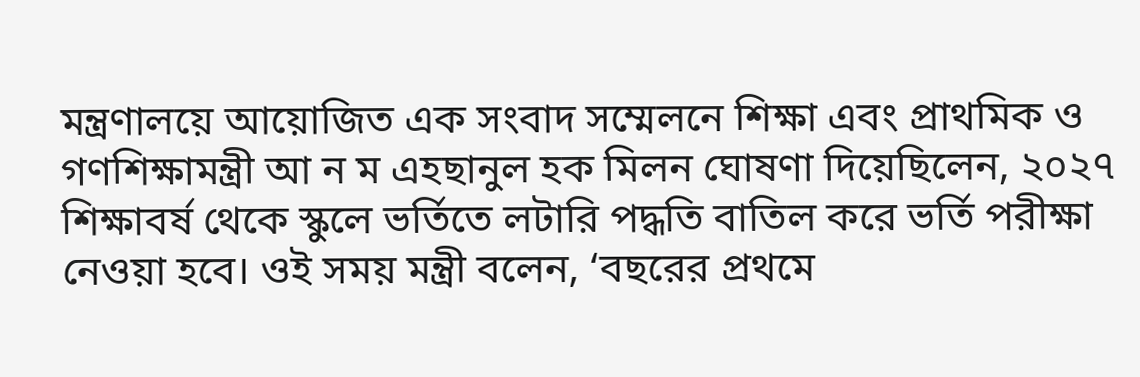মন্ত্রণালয়ে আয়োজিত এক সংবাদ সম্মেলনে শিক্ষা এবং প্রাথমিক ও গণশিক্ষামন্ত্রী আ ন ম এহছানুল হক মিলন ঘোষণা দিয়েছিলেন, ২০২৭ শিক্ষাবর্ষ থেকে স্কুলে ভর্তিতে লটারি পদ্ধতি বাতিল করে ভর্তি পরীক্ষা নেওয়া হবে। ওই সময় মন্ত্রী বলেন, ‘বছরের প্রথমে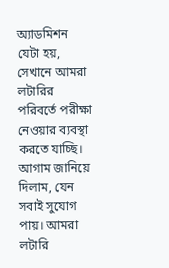অ্যাডমিশন যেটা হয়, সেখানে আমরা লটারির পরিবর্তে পরীক্ষা নেওয়ার ব্যবস্থা করতে যাচ্ছি। আগাম জানিয়ে দিলাম, যেন সবাই সুযোগ পায়। আমরা লটারি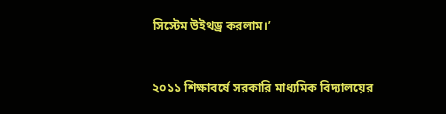সিস্টেম উইথড্র করলাম।’


২০১১ শিক্ষাবর্ষে সরকারি মাধ্যমিক বিদ্যালয়ের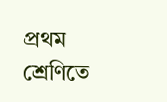প্রথম শ্রেণিতে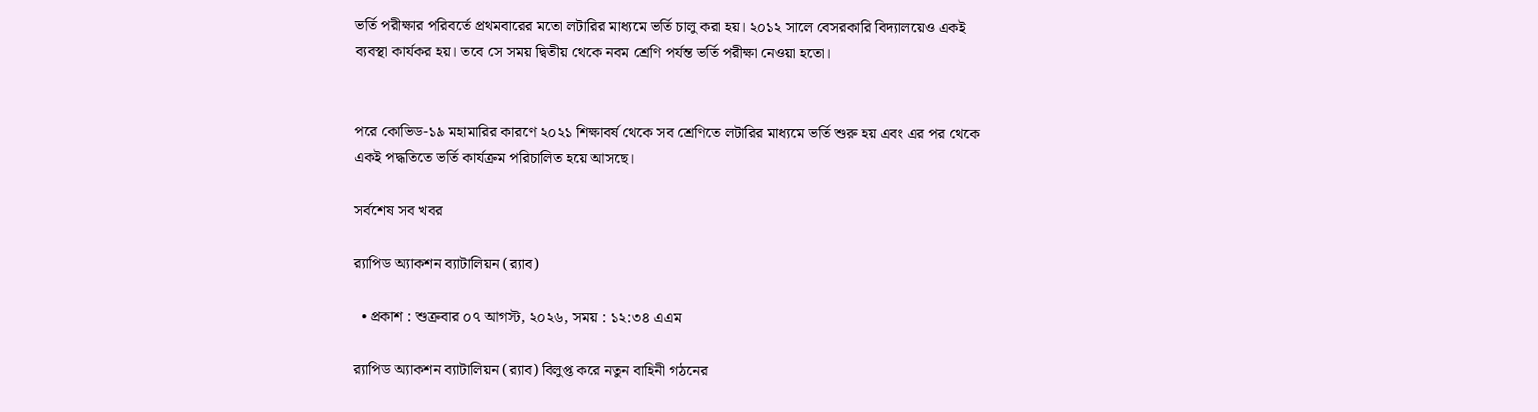ভর্তি পরীক্ষার পরিবর্তে প্রথমবারের মতো লটারির মাধ্যমে ভর্তি চালু করা হয়। ২০১২ সালে বেসরকারি বিদ্যালয়েও একই ব্যবস্থা কার্যকর হয়। তবে সে সময় দ্বিতীয় থেকে নবম শ্রেণি পর্যন্ত ভর্তি পরীক্ষা নেওয়া হতো।


পরে কোভিড-১৯ মহামারির কারণে ২০২১ শিক্ষাবর্ষ থেকে সব শ্রেণিতে লটারির মাধ্যমে ভর্তি শুরু হয় এবং এর পর থেকে একই পদ্ধতিতে ভর্তি কার্যক্রম পরিচালিত হয়ে আসছে।

সর্বশেষ সব খবর

র‌্যাপিড অ্যাকশন ব্যাটালিয়ন (র‌্যাব)

  • প্রকাশ : শুক্রবার ০৭ আগস্ট, ২০২৬, সময় : ১২:৩৪ এএম

র‌্যাপিড অ্যাকশন ব্যাটালিয়ন (র‌্যাব) বিলুপ্ত করে নতুন বাহিনী গঠনের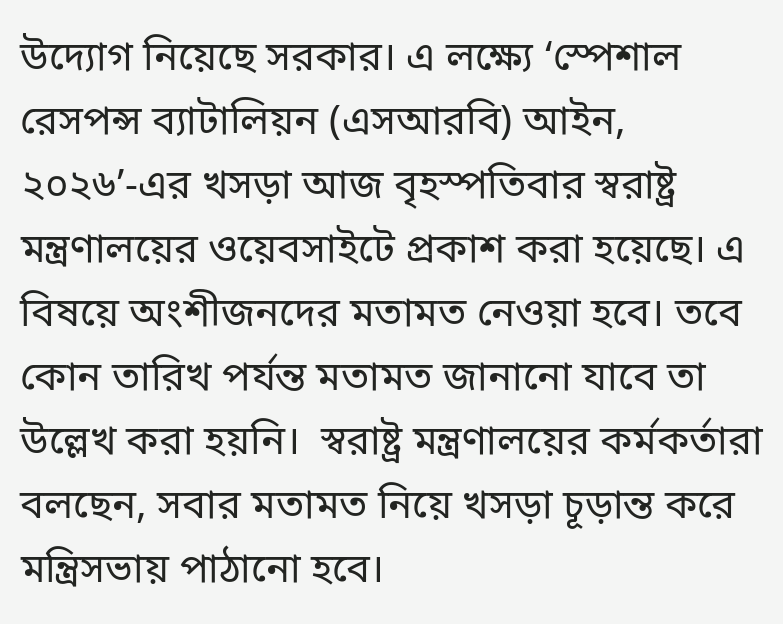উদ্যোগ নিয়েছে সরকার। এ লক্ষ্যে ‘স্পেশাল রেসপন্স ব্যাটালিয়ন (এসআরবি) আইন, ২০২৬’-এর খসড়া আজ বৃহস্পতিবার স্বরাষ্ট্র মন্ত্রণালয়ের ওয়েবসাইটে প্রকাশ করা হয়েছে। এ বিষয়ে অংশীজনদের মতামত নেওয়া হবে। তবে কোন তারিখ পর্যন্ত মতামত জানানো যাবে তা উল্লেখ করা হয়নি।  স্বরাষ্ট্র মন্ত্রণালয়ের কর্মকর্তারা বলছেন, সবার মতামত নিয়ে খসড়া চূড়ান্ত করে মন্ত্রিসভায় পাঠানো হবে।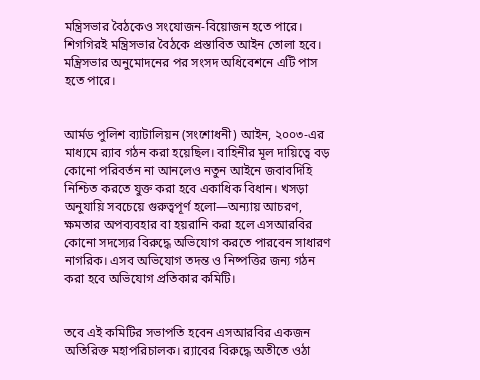মন্ত্রিসভার বৈঠকেও সংযোজন-বিয়োজন হতে পারে। শিগগিরই মন্ত্রিসভার বৈঠকে প্রস্তাবিত আইন তোলা হবে। মন্ত্রিসভার অনুমোদনের পর সংসদ অধিবেশনে এটি পাস হতে পারে।


আর্মড পুলিশ ব্যাটালিয়ন (সংশোধনী) আইন, ২০০৩-এর মাধ্যমে র‌্যাব গঠন করা হয়েছিল। বাহিনীর মূল দায়িত্বে বড় কোনো পরিবর্তন না আনলেও নতুন আইনে জবাবদিহি নিশ্চিত করতে যুক্ত করা হবে একাধিক বিধান। খসড়া অনুযায়ি সবচেয়ে গুরুত্বপূর্ণ হলো—অন্যায় আচরণ, ক্ষমতার অপব্যবহার বা হয়রানি করা হলে এসআরবির কোনো সদস্যের বিরুদ্ধে অভিযোগ করতে পারবেন সাধারণ নাগরিক। এসব অভিযোগ তদন্ত ও নিষ্পত্তির জন্য গঠন করা হবে অভিযোগ প্রতিকার কমিটি।


তবে এই কমিটির সভাপতি হবেন এসআরবির একজন অতিরিক্ত মহাপরিচালক। র‌্যাবের বিরুদ্ধে অতীতে ওঠা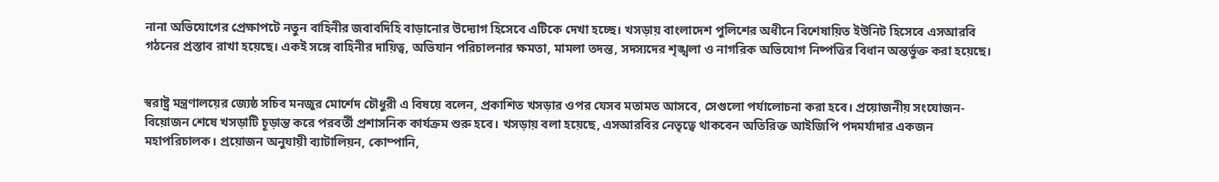নানা অভিযোগের প্রেক্ষাপটে নতুন বাহিনীর জবাবদিহি বাড়ানোর উদ্যোগ হিসেবে এটিকে দেখা হচ্ছে। খসড়ায় বাংলাদেশ পুলিশের অধীনে বিশেষায়িত ইউনিট হিসেবে এসআরবি গঠনের প্রস্তাব রাখা হয়েছে। একই সঙ্গে বাহিনীর দায়িত্ব, অভিযান পরিচালনার ক্ষমতা, মামলা তদন্ত, সদস্যদের শৃঙ্খলা ও নাগরিক অভিযোগ নিষ্পত্তির বিধান অন্তর্ভুক্ত করা হয়েছে।


স্বরাষ্ট্র মন্ত্রণালয়ের জ্যেষ্ঠ সচিব মনজুর মোর্শেদ চৌধুরী এ বিষয়ে বলেন, প্রকাশিত খসড়ার ওপর যেসব মতামত আসবে, সেগুলো পর্যালোচনা করা হবে। প্রয়োজনীয় সংযোজন-বিয়োজন শেষে খসড়াটি চূড়ান্ত করে পরবর্তী প্রশাসনিক কার্যক্রম শুরু হবে। খসড়ায় বলা হয়েছে, এসআরবির নেতৃত্বে থাকবেন অতিরিক্ত আইজিপি পদমর্যাদার একজন মহাপরিচালক। প্রয়োজন অনুযায়ী ব্যাটালিয়ন, কোম্পানি,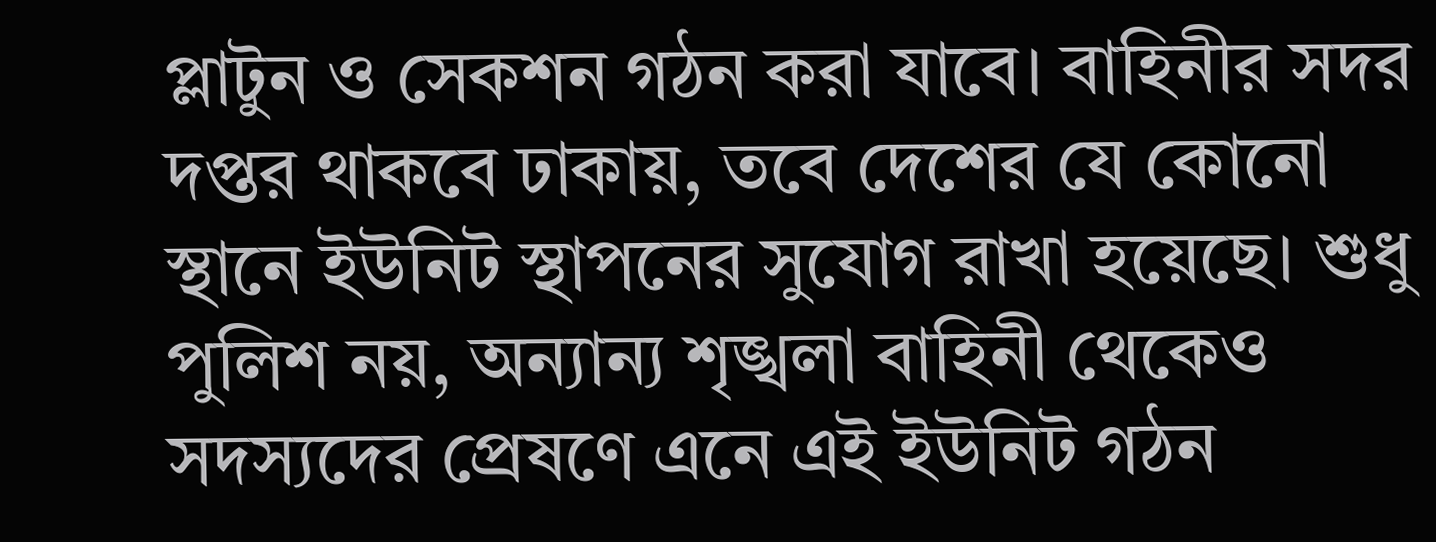প্লাটুন ও সেকশন গঠন করা যাবে। বাহিনীর সদর দপ্তর থাকবে ঢাকায়, তবে দেশের যে কোনো স্থানে ইউনিট স্থাপনের সুযোগ রাখা হয়েছে। শুধু পুলিশ নয়, অন্যান্য শৃঙ্খলা বাহিনী থেকেও সদস্যদের প্রেষণে এনে এই ইউনিট গঠন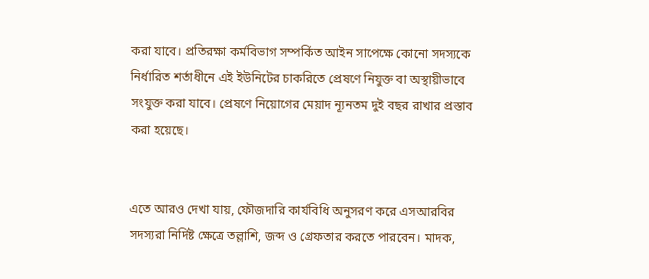করা যাবে। প্রতিরক্ষা কর্মবিভাগ সম্পর্কিত আইন সাপেক্ষে কোনো সদস্যকে নির্ধারিত শর্তাধীনে এই ইউনিটের চাকরিতে প্রেষণে নিযুক্ত বা অস্থায়ীভাবে সংযুক্ত করা যাবে। প্রেষণে নিয়োগের মেয়াদ ন্যূনতম দুই বছর রাখার প্রস্তাব করা হয়েছে।


এতে আরও দেখা যায়, ফৌজদারি কার্যবিধি অনুসরণ করে এসআরবির সদস্যরা নির্দিষ্ট ক্ষেত্রে তল্লাশি, জব্দ ও গ্রেফতার করতে পারবেন। মাদক,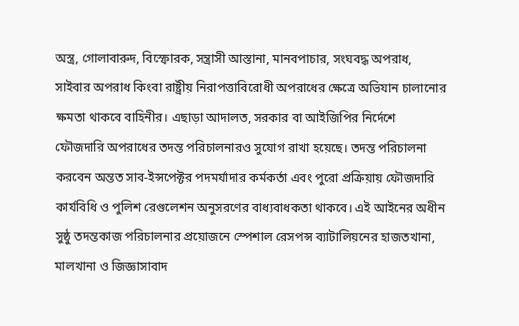অস্ত্র, গোলাবারুদ, বিস্ফোরক, সন্ত্রাসী আস্তানা, মানবপাচার, সংঘবদ্ধ অপরাধ, সাইবার অপরাধ কিংবা রাষ্ট্রীয় নিরাপত্তাবিরোধী অপরাধের ক্ষেত্রে অভিযান চালানোর ক্ষমতা থাকবে বাহিনীর। এছাড়া আদালত, সরকার বা আইজিপির নির্দেশে ফৌজদারি অপরাধের তদন্ত পরিচালনারও সুযোগ রাখা হয়েছে। তদন্ত পরিচালনা করবেন অন্তত সাব-ইন্সপেক্টর পদমর্যাদার কর্মকর্তা এবং পুরো প্রক্রিয়ায় ফৌজদারি কার্যবিধি ও পুলিশ রেগুলেশন অনুসরণের বাধ্যবাধকতা থাকবে। এই আইনের অধীন সুষ্ঠু তদন্তকাজ পরিচালনার প্রয়োজনে স্পেশাল রেসপন্স ব্যাটালিয়নের হাজতখানা, মালখানা ও জিজ্ঞাসাবাদ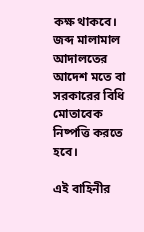কক্ষ থাকবে। জব্দ মালামাল আদালতের আদেশ মতে বা সরকারের বিধি মোতাবেক নিষ্পত্তি করতে হবে।

এই বাহিনীর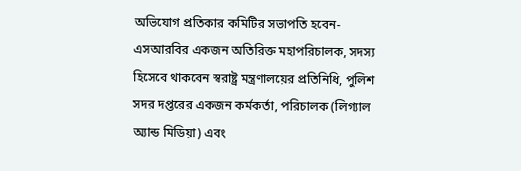অভিযোগ প্রতিকার কমিটির সভাপতি হবেন- এসআরবির একজন অতিরিক্ত মহাপরিচালক, সদস্য হিসেবে থাকবেন স্বরাষ্ট্র মন্ত্রণালয়ের প্রতিনিধি, পুলিশ সদর দপ্তরের একজন কর্মকর্তা, পরিচালক (লিগ্যাল অ্যান্ড মিডিয়া) এবং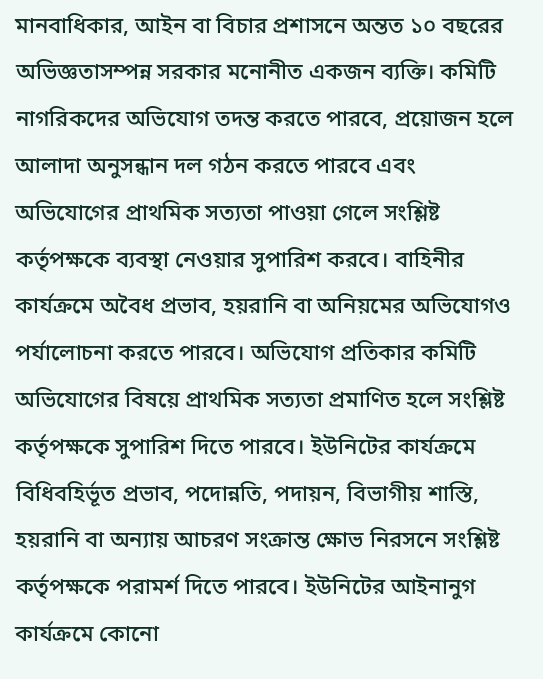মানবাধিকার, আইন বা বিচার প্রশাসনে অন্তত ১০ বছরের অভিজ্ঞতাসম্পন্ন সরকার মনোনীত একজন ব্যক্তি। কমিটি নাগরিকদের অভিযোগ তদন্ত করতে পারবে, প্রয়োজন হলে আলাদা অনুসন্ধান দল গঠন করতে পারবে এবং অভিযোগের প্রাথমিক সত্যতা পাওয়া গেলে সংশ্লিষ্ট কর্তৃপক্ষকে ব্যবস্থা নেওয়ার সুপারিশ করবে। বাহিনীর কার্যক্রমে অবৈধ প্রভাব, হয়রানি বা অনিয়মের অভিযোগও পর্যালোচনা করতে পারবে। অভিযোগ প্রতিকার কমিটি অভিযোগের বিষয়ে প্রাথমিক সত্যতা প্রমাণিত হলে সংশ্লিষ্ট কর্তৃপক্ষকে সুপারিশ দিতে পারবে। ইউনিটের কার্যক্রমে বিধিবহির্ভূত প্রভাব, পদোন্নতি, পদায়ন, বিভাগীয় শাস্তি, হয়রানি বা অন্যায় আচরণ সংক্রান্ত ক্ষোভ নিরসনে সংশ্লিষ্ট কর্তৃপক্ষকে পরামর্শ দিতে পারবে। ইউনিটের আইনানুগ কার্যক্রমে কোনো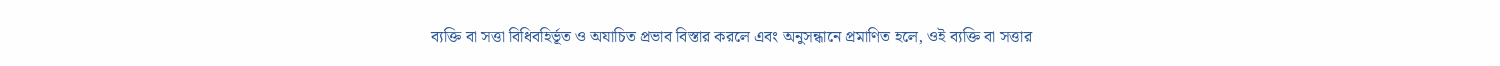ব্যক্তি বা সত্তা বিধিবহির্ভূত ও অযাচিত প্রভাব বিস্তার করলে এবং অনুসন্ধানে প্রমাণিত হলে, ওই ব্যক্তি বা সত্তার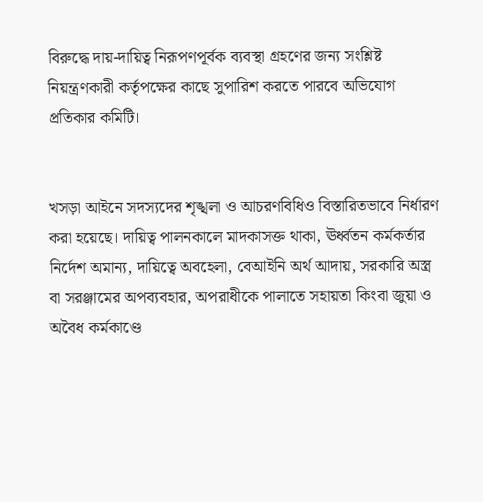বিরুদ্ধে দায়-দায়িত্ব নিরূপণপূর্বক ব্যবস্থা গ্রহণের জন্য সংশ্লিষ্ট নিয়ন্ত্রণকারী কর্তৃপক্ষের কাছে সুপারিশ করতে পারবে অভিযোগ প্রতিকার কমিটি।


খসড়া আইনে সদস্যদের শৃঙ্খলা ও আচরণবিধিও বিস্তারিতভাবে নির্ধারণ করা হয়েছে। দায়িত্ব পালনকালে মাদকাসক্ত থাকা, ঊর্ধ্বতন কর্মকর্তার নির্দেশ অমান্য, দায়িত্বে অবহেলা, বেআইনি অর্থ আদায়, সরকারি অস্ত্র বা সরঞ্জামের অপব্যবহার, অপরাধীকে পালাতে সহায়তা কিংবা জুয়া ও অবৈধ কর্মকাণ্ডে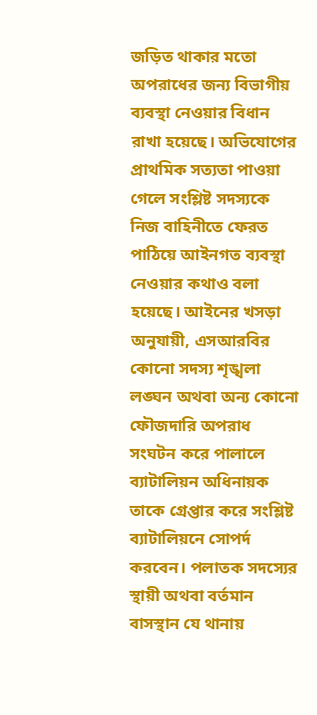জড়িত থাকার মতো অপরাধের জন্য বিভাগীয় ব্যবস্থা নেওয়ার বিধান রাখা হয়েছে। অভিযোগের প্রাথমিক সত্যতা পাওয়া গেলে সংশ্লিষ্ট সদস্যকে নিজ বাহিনীতে ফেরত পাঠিয়ে আইনগত ব্যবস্থা নেওয়ার কথাও বলা হয়েছে। আইনের খসড়া অনুযায়ী, এসআরবির কোনো সদস্য শৃঙ্খলা লঙ্ঘন অথবা অন্য কোনো ফৌজদারি অপরাধ সংঘটন করে পালালে ব্যাটালিয়ন অধিনায়ক তাকে গ্রেপ্তার করে সংশ্লিষ্ট ব্যাটালিয়নে সোপর্দ করবেন। পলাতক সদস্যের স্থায়ী অথবা বর্তমান বাসস্থান যে থানায়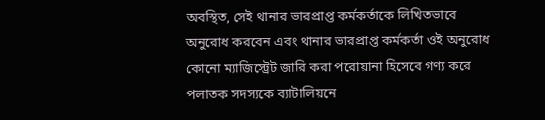অবস্থিত, সেই থানার ভারপ্রাপ্ত কর্মকর্তাকে লিখিতভাবে অনুরোধ করবেন এবং থানার ভারপ্রাপ্ত কর্মকর্তা ওই অনুরোধ কোনো ম্যাজিস্ট্রেট জারি করা পরোয়ানা হিসেবে গণ্য করে পলাতক সদস্যকে ব্যাটালিয়নে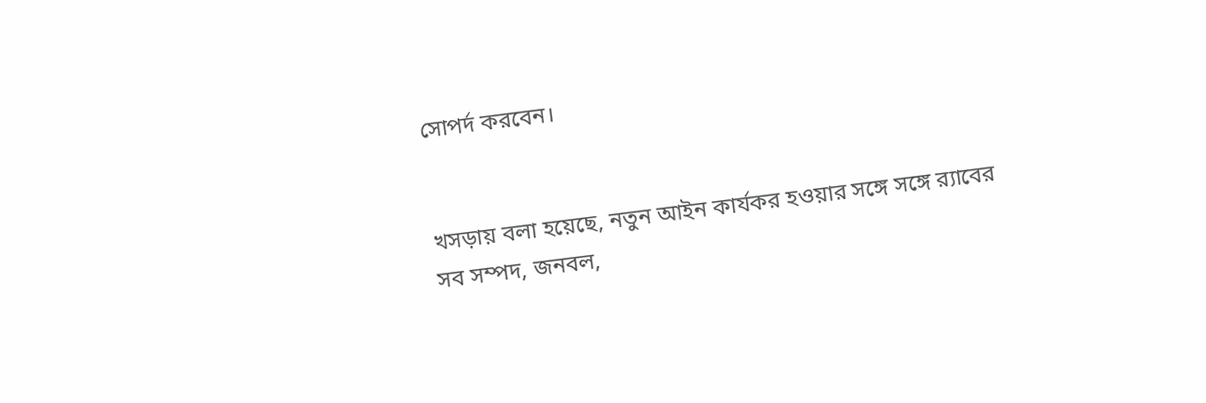সোপর্দ করবেন।


খসড়ায় বলা হয়েছে, নতুন আইন কার্যকর হওয়ার সঙ্গে সঙ্গে র‌্যাবের সব সম্পদ, জনবল,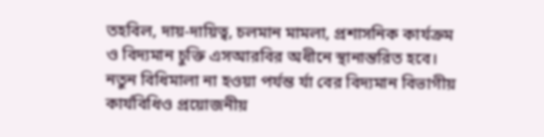তহবিল, দায়-দায়িত্ব, চলমান মামলা, প্রশাসনিক কার্যক্রম ও বিদ্যমান চুক্তি এসআরবির অধীনে স্থানান্তরিত হবে। নতুন বিধিমালা না হওয়া পর্যন্ত র্যা বের বিদ্যমান বিভাগীয় কার্যবিধিও প্রয়োজনীয়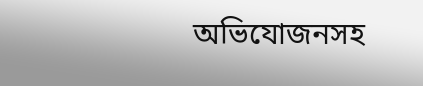অভিযোজনসহ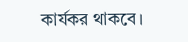কার্যকর থাকবে।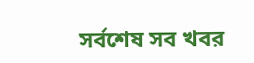সর্বশেষ সব খবর